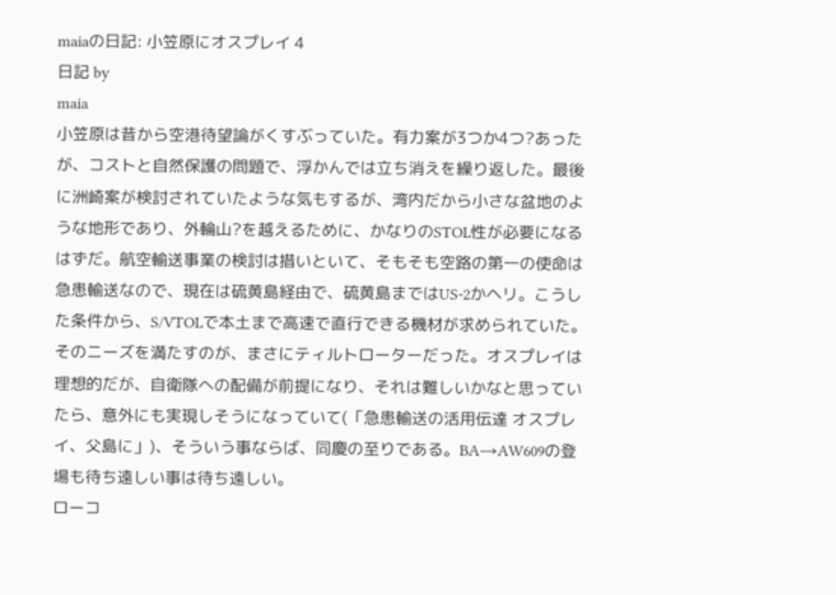maiaの日記: 小笠原にオスプレイ 4
日記 by
maia
小笠原は昔から空港待望論がくすぶっていた。有力案が3つか4つ?あったが、コストと自然保護の問題で、浮かんでは立ち消えを繰り返した。最後に洲崎案が検討されていたような気もするが、湾内だから小さな盆地のような地形であり、外輪山?を越えるために、かなりのSTOL性が必要になるはずだ。航空輸送事業の検討は措いといて、そもそも空路の第一の使命は急患輸送なので、現在は硫黄島経由で、硫黄島まではUS-2かヘリ。こうした条件から、S/VTOLで本土まで高速で直行できる機材が求められていた。そのニーズを満たすのが、まさにティルトローターだった。オスプレイは理想的だが、自衛隊への配備が前提になり、それは難しいかなと思っていたら、意外にも実現しそうになっていて(「急患輸送の活用伝達 オスプレイ、父島に」)、そういう事ならば、同慶の至りである。BA→AW609の登場も待ち遠しい事は待ち遠しい。
ローコ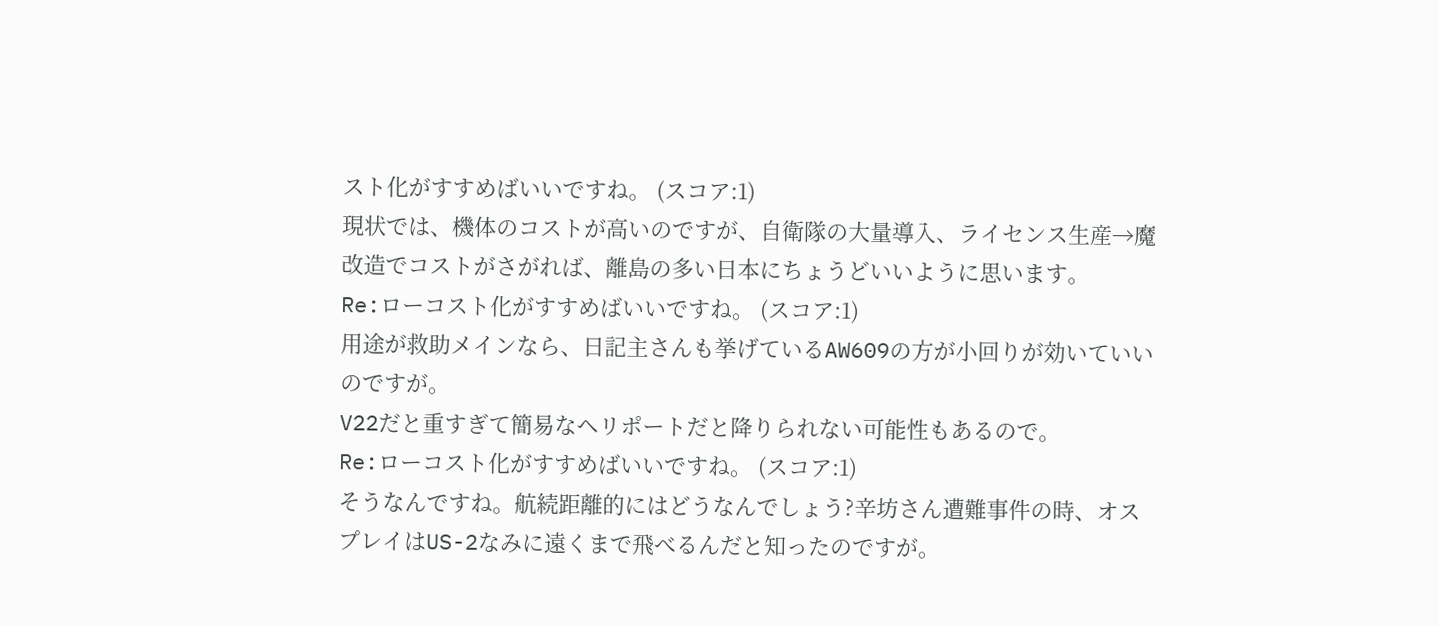スト化がすすめばいいですね。 (スコア:1)
現状では、機体のコストが高いのですが、自衛隊の大量導入、ライセンス生産→魔改造でコストがさがれば、離島の多い日本にちょうどいいように思います。
Re:ローコスト化がすすめばいいですね。 (スコア:1)
用途が救助メインなら、日記主さんも挙げているAW609の方が小回りが効いていいのですが。
V22だと重すぎて簡易なヘリポートだと降りられない可能性もあるので。
Re:ローコスト化がすすめばいいですね。 (スコア:1)
そうなんですね。航続距離的にはどうなんでしょう?辛坊さん遭難事件の時、オスプレイはUS-2なみに遠くまで飛べるんだと知ったのですが。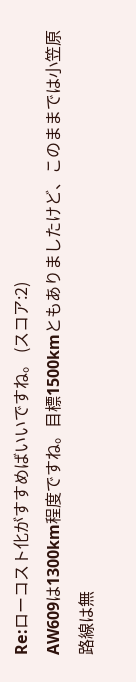Re:ローコスト化がすすめばいいですね。 (スコア:2)
AW609は1300km程度ですね。目標1500kmともありましたけど、このままでは小笠原路線は無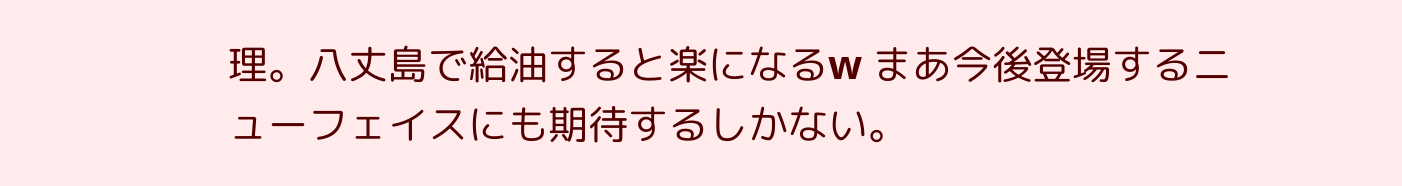理。八丈島で給油すると楽になるw まあ今後登場するニューフェイスにも期待するしかない。